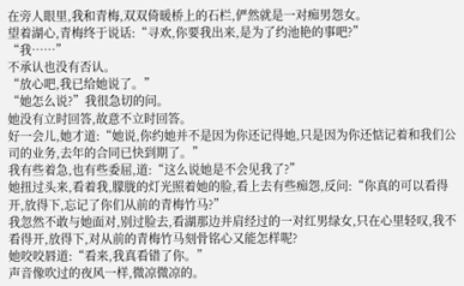在旁人眼里,我和青梅,双双倚暖桥上的石栏,俨然就是一对痴男怨女。
望着湖心,青梅终于说话:“寻欢,你要我出来,是为了约池艳的事吧?”
“我……”
不承认也没有否认。
“放心吧,我已给她说了。”
“她怎么说?”我很急切的问。
她没有立时回答,故意不立时回答。
好一会儿,她才道:“她说,你约她并不是因为你还记得她,只是因为你还惦记着和我们公司的业务,去年的合同已快到期了。”
我有些着急,也有些委屈,道:“这么说她是不会见我了?”
她扭过头来,看着我,朦胧的灯光照着她的脸,看上去有些痴怨,反问:“你真的可以看得开,放得下,忘记了你们从前的青梅竹马?”
我忽然不敢与她面对,别过脸去,看湖那边并肩经过的一对红男绿女,只在心里轻叹,我不看得开,放得下,对从前的青梅竹马刻骨铭心又能怎样呢?
她咬咬唇道:“看来,我真看错了你。”
声音像吹过的夜风一样,微凉微凉的。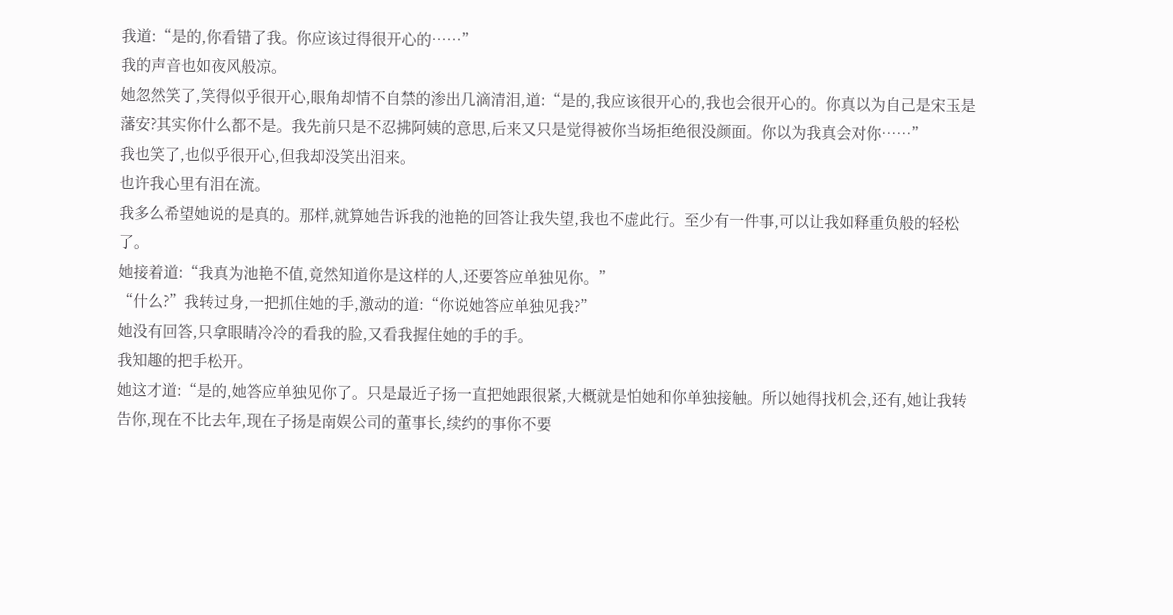我道:“是的,你看错了我。你应该过得很开心的……”
我的声音也如夜风般凉。
她忽然笑了,笑得似乎很开心,眼角却情不自禁的渗出几滴清泪,道:“是的,我应该很开心的,我也会很开心的。你真以为自己是宋玉是藩安?其实你什么都不是。我先前只是不忍拂阿姨的意思,后来又只是觉得被你当场拒绝很没颜面。你以为我真会对你……”
我也笑了,也似乎很开心,但我却没笑出泪来。
也许我心里有泪在流。
我多么希望她说的是真的。那样,就算她告诉我的池艳的回答让我失望,我也不虚此行。至少有一件事,可以让我如释重负般的轻松了。
她接着道:“我真为池艳不值,竟然知道你是这样的人,还要答应单独见你。”
“什么?”我转过身,一把抓住她的手,激动的道:“你说她答应单独见我?”
她没有回答,只拿眼睛冷冷的看我的脸,又看我握住她的手的手。
我知趣的把手松开。
她这才道:“是的,她答应单独见你了。只是最近子扬一直把她跟很紧,大概就是怕她和你单独接触。所以她得找机会,还有,她让我转告你,现在不比去年,现在子扬是南娱公司的董事长,续约的事你不要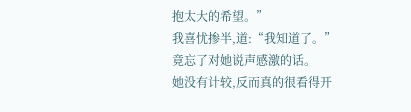抱太大的希望。”
我喜忧掺半,道:“我知道了。”
竟忘了对她说声感激的话。
她没有计较,反而真的很看得开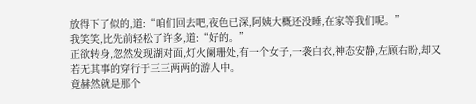放得下了似的,道:“咱们回去吧,夜色已深,阿姨大概还没睡,在家等我们呢。”
我笑笑,比先前轻松了许多,道:“好的。”
正欲转身,忽然发现湖对面,灯火阑珊处,有一个女子,一袭白衣,神态安静,左顾右盼,却又若无其事的穿行于三三两两的游人中。
竟赫然就是那个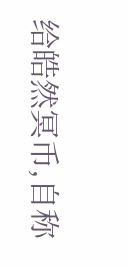给皓然冥币,自称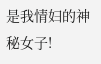是我情妇的神秘女子!